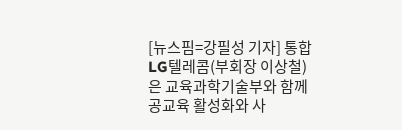[뉴스핌=강필성 기자] 통합 LG텔레콤(부회장 이상철)은 교육과학기술부와 함께 공교육 활성화와 사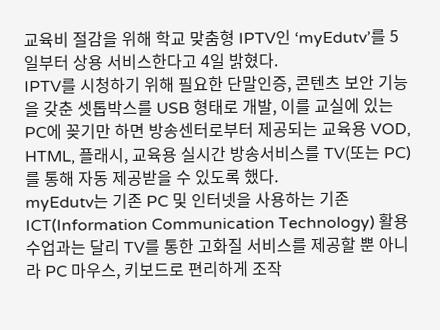교육비 절감을 위해 학교 맞춤형 IPTV인 ‘myEdutv’를 5일부터 상용 서비스한다고 4일 밝혔다.
IPTV를 시청하기 위해 필요한 단말인증, 콘텐츠 보안 기능을 갖춘 셋톱박스를 USB 형태로 개발, 이를 교실에 있는 PC에 꽂기만 하면 방송센터로부터 제공되는 교육용 VOD, HTML, 플래시, 교육용 실시간 방송서비스를 TV(또는 PC)를 통해 자동 제공받을 수 있도록 했다.
myEdutv는 기존 PC 및 인터넷을 사용하는 기존 ICT(Information Communication Technology) 활용수업과는 달리 TV를 통한 고화질 서비스를 제공할 뿐 아니라 PC 마우스, 키보드로 편리하게 조작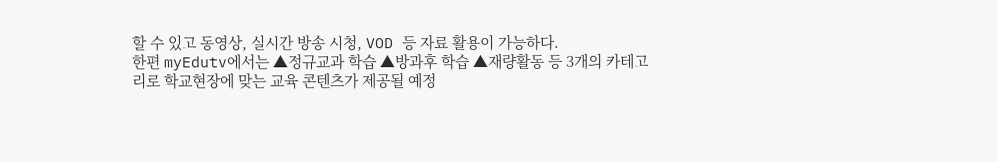할 수 있고 동영상, 실시간 방송 시청, VOD 등 자료 활용이 가능하다.
한편 myEdutv에서는 ▲정규교과 학습 ▲방과후 학습 ▲재량활동 등 3개의 카테고리로 학교현장에 맞는 교육 콘텐츠가 제공될 예정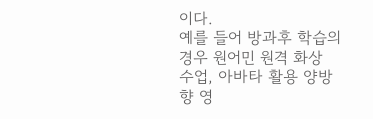이다.
예를 들어 방과후 학습의 경우 원어민 원격 화상 수업, 아바타 활용 양방향 영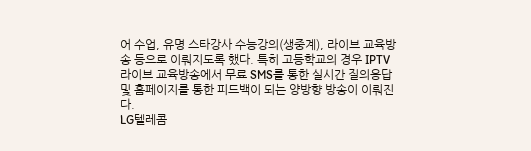어 수업, 유명 스타강사 수능강의(생중계), 라이브 교육방송 등으로 이뤄지도록 했다. 특히 고등학교의 경우 IPTV 라이브 교육방송에서 무료 SMS를 통한 실시간 질의응답 및 홈페이지를 통한 피드백이 되는 양방향 방송이 이뤄진다.
LG텔레콤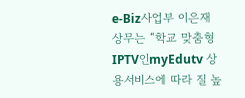e-Biz사업부 이은재 상무는 “학교 맞춤형 IPTV인myEdutv 상용서비스에 따라 질 높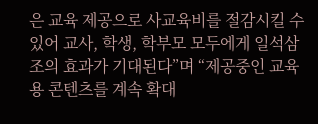은 교육 제공으로 사교육비를 절감시킬 수 있어 교사, 학생, 학부모 모두에게 일석삼조의 효과가 기대된다”며 “제공중인 교육용 콘텐츠를 계속 확대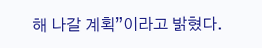해 나갈 계획”이라고 밝혔다.